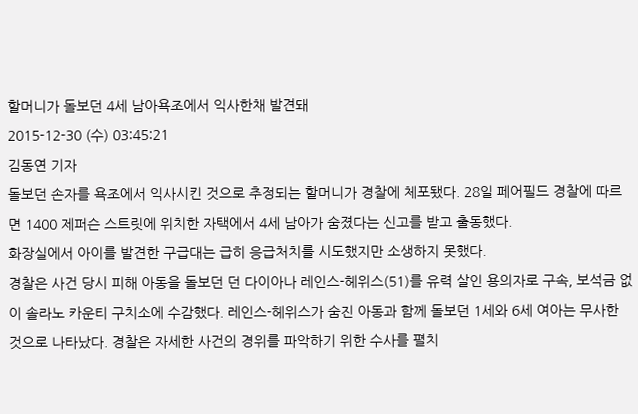할머니가 돌보던 4세 남아욕조에서 익사한채 발견돼
2015-12-30 (수) 03:45:21
김동연 기자
돌보던 손자를 욕조에서 익사시킨 것으로 추정되는 할머니가 경찰에 체포됐다. 28일 페어필드 경찰에 따르면 1400 제퍼슨 스트릿에 위치한 자택에서 4세 남아가 숨졌다는 신고를 받고 출동했다.
화장실에서 아이를 발견한 구급대는 급히 응급처치를 시도했지만 소생하지 못했다.
경찰은 사건 당시 피해 아동을 돌보던 던 다이아나 레인스-헤위스(51)를 유력 살인 용의자로 구속, 보석금 없이 솔라노 카운티 구치소에 수감했다. 레인스-헤위스가 숨진 아동과 함께 돌보던 1세와 6세 여아는 무사한 것으로 나타났다. 경찰은 자세한 사건의 경위를 파악하기 위한 수사를 펼치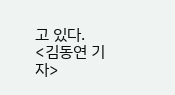고 있다.
<김동연 기자>